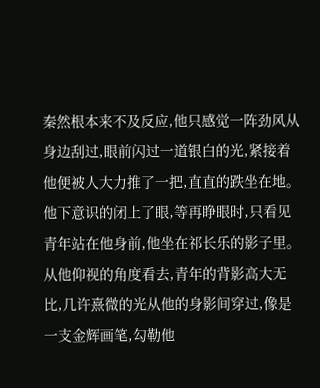秦然根本来不及反应,他只感觉一阵劲风从身边刮过,眼前闪过一道银白的光,紧接着他便被人大力推了一把,直直的跌坐在地。
他下意识的闭上了眼,等再睁眼时,只看见青年站在他身前,他坐在祁长乐的影子里。从他仰视的角度看去,青年的背影高大无比,几许熹微的光从他的身影间穿过,像是一支金辉画笔,勾勒他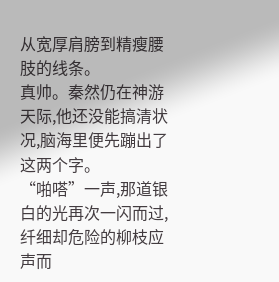从宽厚肩膀到精瘦腰肢的线条。
真帅。秦然仍在神游天际,他还没能搞清状况,脑海里便先蹦出了这两个字。
“啪嗒”一声,那道银白的光再次一闪而过,纤细却危险的柳枝应声而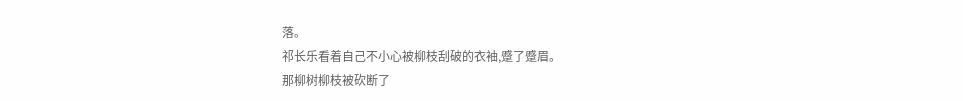落。
祁长乐看着自己不小心被柳枝刮破的衣袖,蹙了蹙眉。
那柳树柳枝被砍断了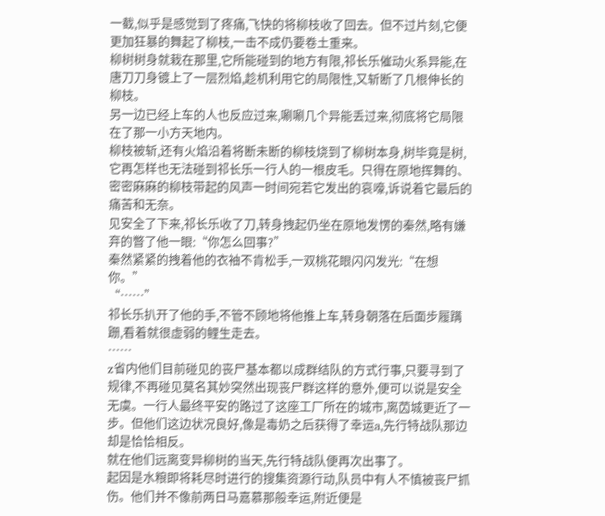一截,似乎是感觉到了疼痛,飞快的将柳枝收了回去。但不过片刻,它便更加狂暴的舞起了柳枝,一击不成仍要卷土重来。
柳树树身就栽在那里,它所能碰到的地方有限,祁长乐催动火系异能,在唐刀刀身镀上了一层烈焰,趁机利用它的局限性,又斩断了几根伸长的柳枝。
另一边已经上车的人也反应过来,唰唰几个异能丢过来,彻底将它局限在了那一小方天地内。
柳枝被斩,还有火焰沿着将断未断的柳枝烧到了柳树本身,树毕竟是树,它再怎样也无法碰到祁长乐一行人的一根皮毛。只得在原地挥舞的、密密麻麻的柳枝带起的风声一时间宛若它发出的哀嚎,诉说着它最后的痛苦和无奈。
见安全了下来,祁长乐收了刀,转身拽起仍坐在原地发愣的秦然,略有嫌弃的瞥了他一眼:“你怎么回事?”
秦然紧紧的拽着他的衣袖不肯松手,一双桃花眼闪闪发光:“在想你。”
“……”
祁长乐扒开了他的手,不管不顾地将他推上车,转身朝落在后面步履蹒跚,看着就很虚弱的鲤生走去。
……
z省内他们目前碰见的丧尸基本都以成群结队的方式行事,只要寻到了规律,不再碰见莫名其妙突然出现丧尸群这样的意外,便可以说是安全无虞。一行人最终平安的路过了这座工厂所在的城市,离苬城更近了一步。但他们这边状况良好,像是毒奶之后获得了幸运a,先行特战队那边却是恰恰相反。
就在他们远离变异柳树的当天,先行特战队便再次出事了。
起因是水粮即将耗尽时进行的搜集资源行动,队员中有人不慎被丧尸抓伤。他们并不像前两日马嘉慕那般幸运,附近便是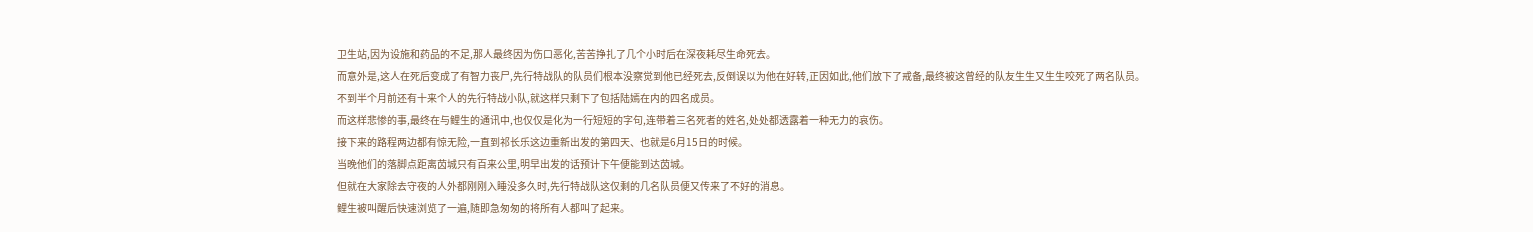卫生站,因为设施和药品的不足,那人最终因为伤口恶化,苦苦挣扎了几个小时后在深夜耗尽生命死去。
而意外是,这人在死后变成了有智力丧尸,先行特战队的队员们根本没察觉到他已经死去,反倒误以为他在好转,正因如此,他们放下了戒备,最终被这曾经的队友生生又生生咬死了两名队员。
不到半个月前还有十来个人的先行特战小队,就这样只剩下了包括陆嫣在内的四名成员。
而这样悲惨的事,最终在与鲤生的通讯中,也仅仅是化为一行短短的字句,连带着三名死者的姓名,处处都透露着一种无力的哀伤。
接下来的路程两边都有惊无险,一直到祁长乐这边重新出发的第四天、也就是6月15日的时候。
当晚他们的落脚点距离苬城只有百来公里,明早出发的话预计下午便能到达苬城。
但就在大家除去守夜的人外都刚刚入睡没多久时,先行特战队这仅剩的几名队员便又传来了不好的消息。
鲤生被叫醒后快速浏览了一遍,随即急匆匆的将所有人都叫了起来。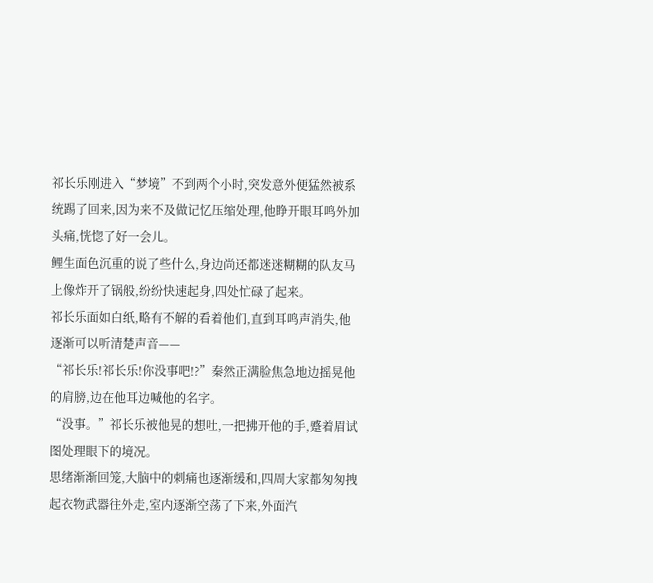祁长乐刚进入“梦境”不到两个小时,突发意外便猛然被系统踢了回来,因为来不及做记忆压缩处理,他睁开眼耳鸣外加头痛,恍惚了好一会儿。
鲤生面色沉重的说了些什么,身边尚还都迷迷糊糊的队友马上像炸开了锅般,纷纷快速起身,四处忙碌了起来。
祁长乐面如白纸,略有不解的看着他们,直到耳鸣声消失,他逐渐可以听清楚声音——
“祁长乐!祁长乐!你没事吧!?”秦然正满脸焦急地边摇晃他的肩膀,边在他耳边喊他的名字。
“没事。”祁长乐被他晃的想吐,一把拂开他的手,蹙着眉试图处理眼下的境况。
思绪渐渐回笼,大脑中的刺痛也逐渐缓和,四周大家都匆匆拽起衣物武器往外走,室内逐渐空荡了下来,外面汽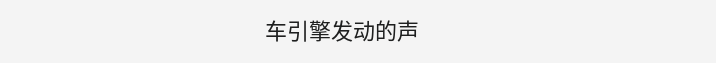车引擎发动的声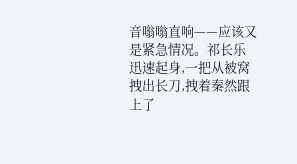音嗡嗡直响——应该又是紧急情况。祁长乐迅速起身,一把从被窝拽出长刀,拽着秦然跟上了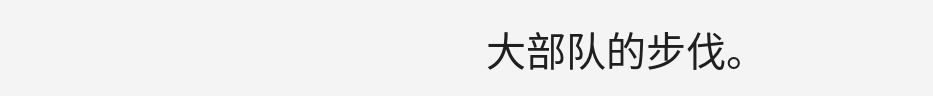大部队的步伐。